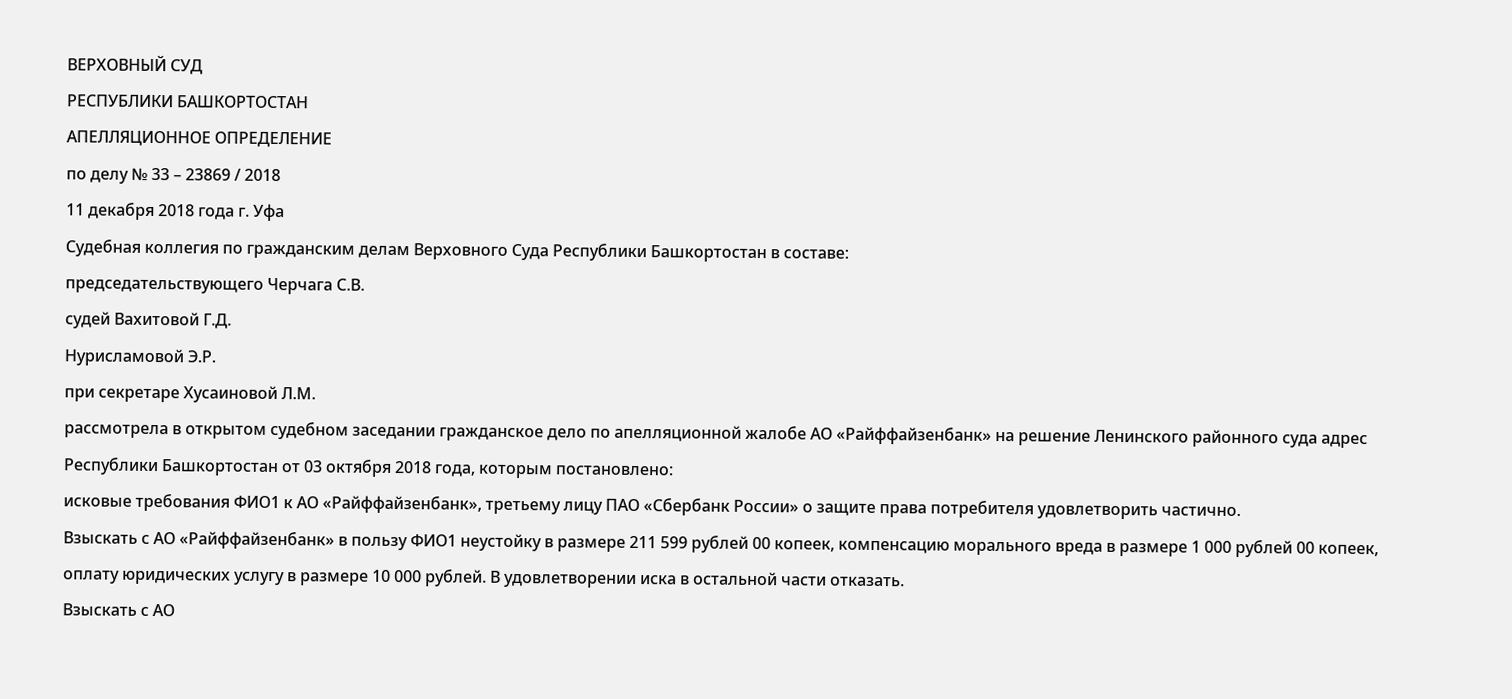ВЕРХОВНЫЙ СУД
РЕСПУБЛИКИ БАШКОРТОСТАН
АПЕЛЛЯЦИОННОЕ ОПРЕДЕЛЕНИЕ
по делу № 33 – 23869 / 2018
11 декабря 2018 года г. Уфа
Судебная коллегия по гражданским делам Верховного Суда Республики Башкортостан в составе:
председательствующего Черчага С.В.
судей Вахитовой Г.Д.
Нурисламовой Э.Р.
при секретаре Хусаиновой Л.М.
рассмотрела в открытом судебном заседании гражданское дело по апелляционной жалобе АО «Райффайзенбанк» на решение Ленинского районного суда адрес Республики Башкортостан от 03 октября 2018 года, которым постановлено:
исковые требования ФИО1 к АО «Райффайзенбанк», третьему лицу ПАО «Сбербанк России» о защите права потребителя удовлетворить частично.
Взыскать с АО «Райффайзенбанк» в пользу ФИО1 неустойку в размере 211 599 рублей 00 копеек, компенсацию морального вреда в размере 1 000 рублей 00 копеек, оплату юридических услугу в размере 10 000 рублей. В удовлетворении иска в остальной части отказать.
Взыскать с АО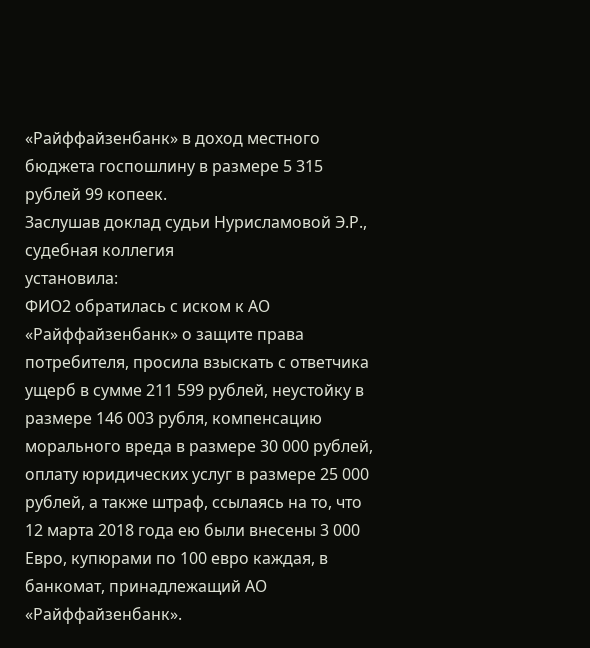«Райффайзенбанк» в доход местного бюджета госпошлину в размере 5 315 рублей 99 копеек.
Заслушав доклад судьи Нурисламовой Э.Р., судебная коллегия
установила:
ФИО2 обратилась с иском к АО «Райффайзенбанк» о защите права потребителя, просила взыскать с ответчика ущерб в сумме 211 599 рублей, неустойку в размере 146 003 рубля, компенсацию морального вреда в размере 30 000 рублей, оплату юридических услуг в размере 25 000 рублей, а также штраф, ссылаясь на то, что 12 марта 2018 года ею были внесены 3 000 Евро, купюрами по 100 евро каждая, в банкомат, принадлежащий АО «Райффайзенбанк».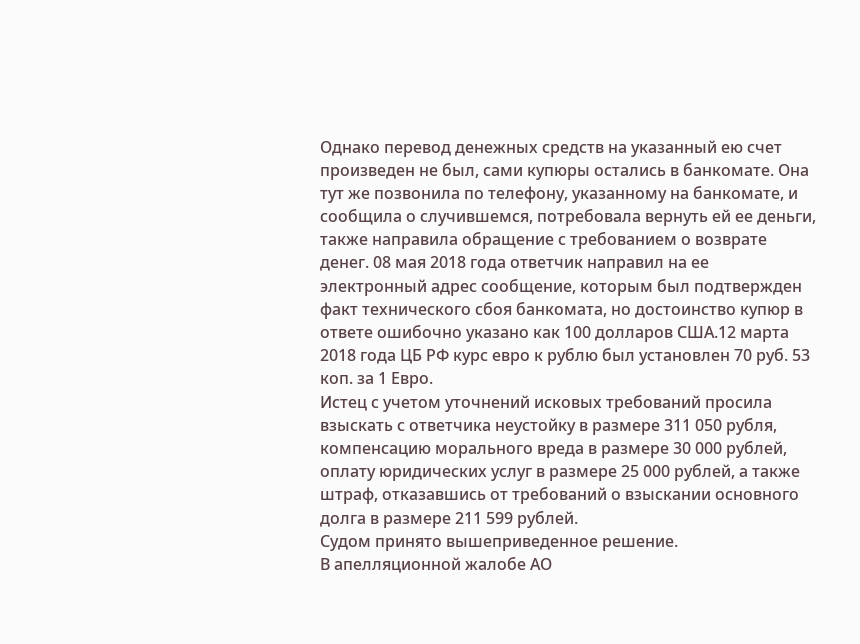Однако перевод денежных средств на указанный ею счет произведен не был, сами купюры остались в банкомате. Она тут же позвонила по телефону, указанному на банкомате, и сообщила о случившемся, потребовала вернуть ей ее деньги, также направила обращение с требованием о возврате денег. 08 мая 2018 года ответчик направил на ее электронный адрес сообщение, которым был подтвержден факт технического сбоя банкомата, но достоинство купюр в ответе ошибочно указано как 100 долларов США.12 марта 2018 года ЦБ РФ курс евро к рублю был установлен 70 руб. 53 коп. за 1 Евро.
Истец с учетом уточнений исковых требований просила взыскать с ответчика неустойку в размере 311 050 рубля, компенсацию морального вреда в размере 30 000 рублей, оплату юридических услуг в размере 25 000 рублей, а также штраф, отказавшись от требований о взыскании основного долга в размере 211 599 рублей.
Судом принято вышеприведенное решение.
В апелляционной жалобе АО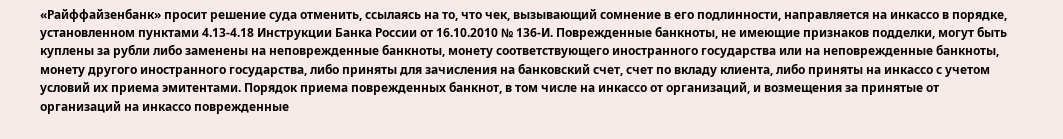«Райффайзенбанк» просит решение суда отменить, ссылаясь на то, что чек, вызывающий сомнение в его подлинности, направляется на инкассо в порядке, установленном пунктами 4.13-4.18 Инструкции Банка России от 16.10.2010 № 136-И. Поврежденные банкноты, не имеющие признаков подделки, могут быть куплены за рубли либо заменены на неповрежденные банкноты, монету соответствующего иностранного государства или на неповрежденные банкноты, монету другого иностранного государства, либо приняты для зачисления на банковский счет, счет по вкладу клиента, либо приняты на инкассо с учетом условий их приема эмитентами. Порядок приема поврежденных банкнот, в том числе на инкассо от организаций, и возмещения за принятые от организаций на инкассо поврежденные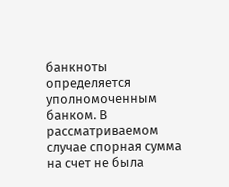банкноты определяется уполномоченным банком. В рассматриваемом случае спорная сумма на счет не была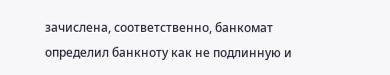зачислена, соответственно, банкомат определил банкноту как не подлинную и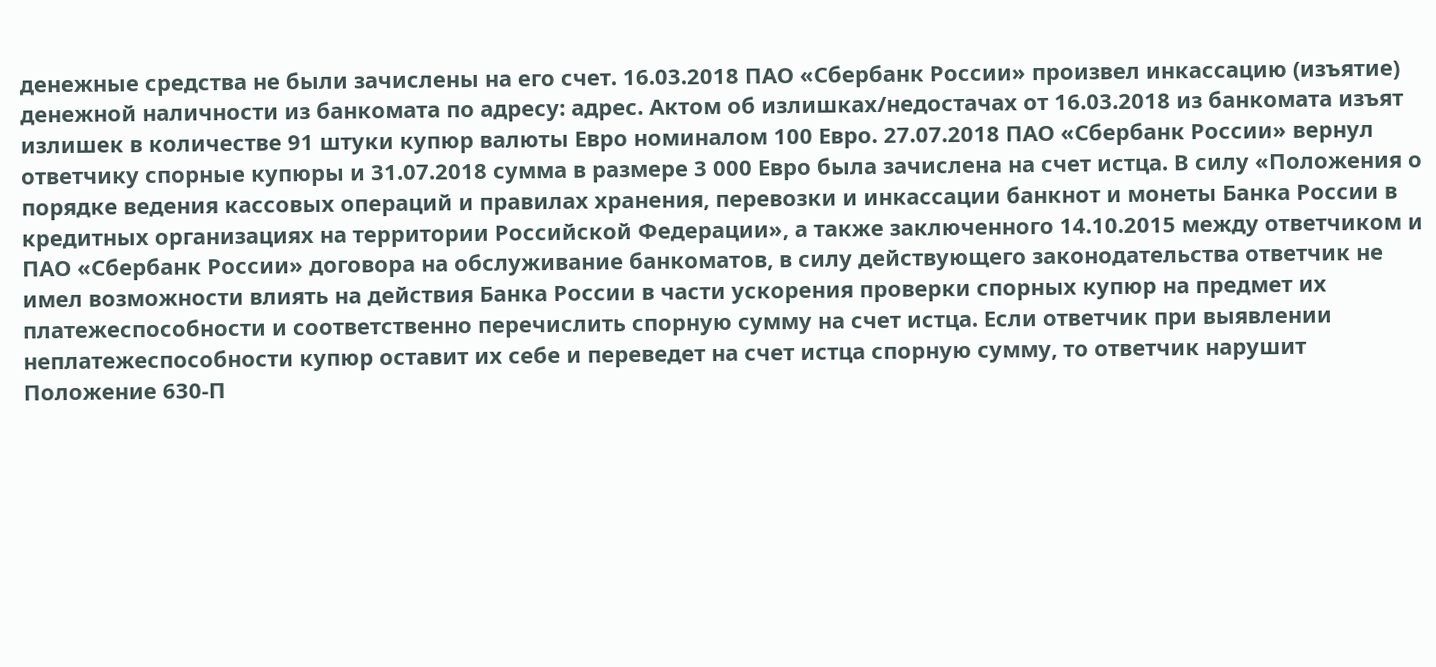денежные средства не были зачислены на его счет. 16.03.2018 ПАО «Сбербанк России» произвел инкассацию (изъятие) денежной наличности из банкомата по адресу: адрес. Актом об излишках/недостачах от 16.03.2018 из банкомата изъят излишек в количестве 91 штуки купюр валюты Евро номиналом 100 Евро. 27.07.2018 ПАО «Сбербанк России» вернул ответчику спорные купюры и 31.07.2018 сумма в размере 3 000 Евро была зачислена на счет истца. В силу «Положения о порядке ведения кассовых операций и правилах хранения, перевозки и инкассации банкнот и монеты Банка России в кредитных организациях на территории Российской Федерации», а также заключенного 14.10.2015 между ответчиком и ПАО «Сбербанк России» договора на обслуживание банкоматов, в силу действующего законодательства ответчик не имел возможности влиять на действия Банка России в части ускорения проверки спорных купюр на предмет их платежеспособности и соответственно перечислить спорную сумму на счет истца. Если ответчик при выявлении неплатежеспособности купюр оставит их себе и переведет на счет истца спорную сумму, то ответчик нарушит Положение 630-П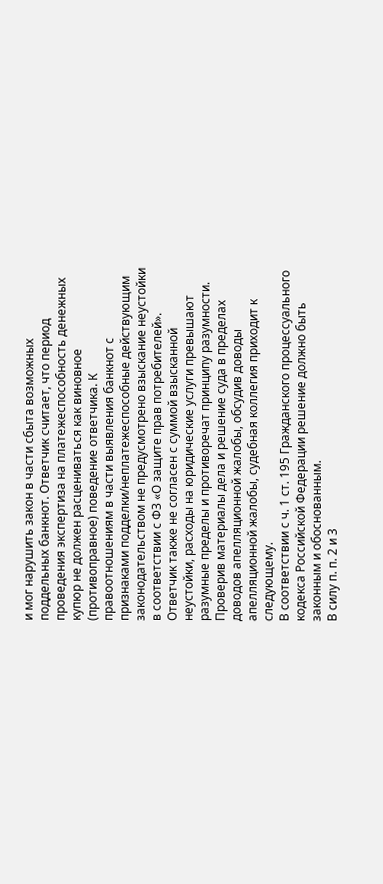и мог нарушить закон в части сбыта возможных поддельных банкнот. Ответчик считает, что период проведения экспертиза на платежеспособность денежных купюр не должен расцениваться как виновное (противоправное) поведение ответчика. К правоотношениям в части выявления банкнот с признаками подделки/неплатежеспособные действующим законодательством не предусмотрено взыскание неустойки в соответствии с ФЗ «О защите прав потребителей». Ответчик также не согласен с суммой взысканной неустойки, расходы на юридические услуги превышают разумные пределы и противоречат принципу разумности.
Проверив материалы дела и решение суда в пределах доводов апелляционной жалобы, обсудив доводы апелляционной жалобы, судебная коллегия приходит к следующему.
В соответствии с ч. 1 ст. 195 Гражданского процессуального кодекса Российской Федерации решение должно быть законным и обоснованным.
В силу п. п. 2 и 3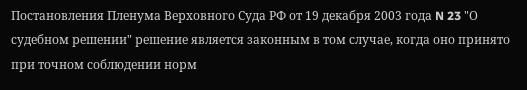Постановления Пленума Верховного Суда РФ от 19 декабря 2003 года N 23 "О судебном решении" решение является законным в том случае, когда оно принято при точном соблюдении норм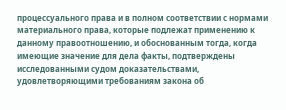процессуального права и в полном соответствии с нормами материального права, которые подлежат применению к данному правоотношению, и обоснованным тогда, когда имеющие значение для дела факты, подтверждены исследованными судом доказательствами, удовлетворяющими требованиям закона об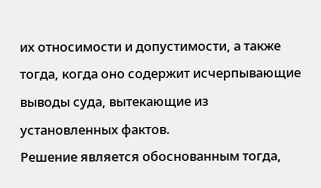их относимости и допустимости, а также тогда, когда оно содержит исчерпывающие выводы суда, вытекающие из установленных фактов.
Решение является обоснованным тогда,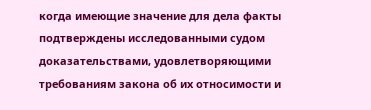когда имеющие значение для дела факты подтверждены исследованными судом доказательствами, удовлетворяющими требованиям закона об их относимости и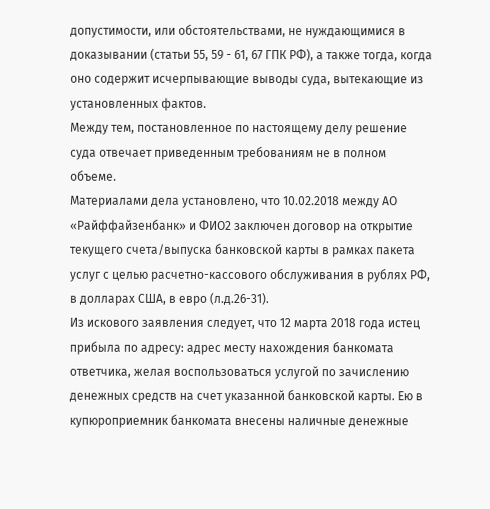допустимости, или обстоятельствами, не нуждающимися в доказывании (статьи 55, 59 - 61, 67 ГПК РФ), а также тогда, когда оно содержит исчерпывающие выводы суда, вытекающие из установленных фактов.
Между тем, постановленное по настоящему делу решение суда отвечает приведенным требованиям не в полном объеме.
Материалами дела установлено, что 10.02.2018 между АО «Райффайзенбанк» и ФИО2 заключен договор на открытие текущего счета/выпуска банковской карты в рамках пакета услуг с целью расчетно-кассового обслуживания в рублях РФ, в долларах США, в евро (л.д.26-31).
Из искового заявления следует, что 12 марта 2018 года истец прибыла по адресу: адрес месту нахождения банкомата ответчика, желая воспользоваться услугой по зачислению денежных средств на счет указанной банковской карты. Ею в купюроприемник банкомата внесены наличные денежные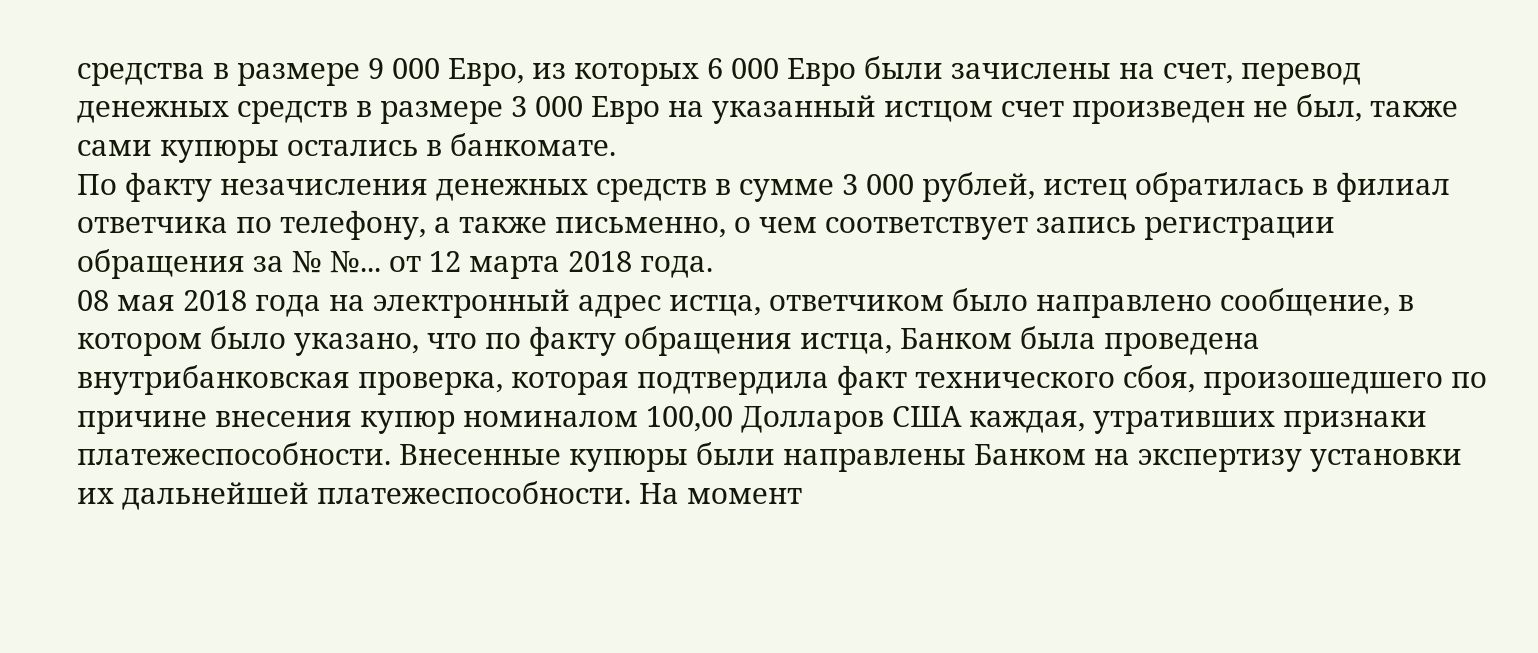средства в размере 9 000 Евро, из которых 6 000 Евро были зачислены на счет, перевод денежных средств в размере 3 000 Евро на указанный истцом счет произведен не был, также сами купюры остались в банкомате.
По факту незачисления денежных средств в сумме 3 000 рублей, истец обратилась в филиал ответчика по телефону, а также письменно, о чем соответствует запись регистрации обращения за № №... от 12 марта 2018 года.
08 мая 2018 года на электронный адрес истца, ответчиком было направлено сообщение, в котором было указано, что по факту обращения истца, Банком была проведена внутрибанковская проверка, которая подтвердила факт технического сбоя, произошедшего по причине внесения купюр номиналом 100,00 Долларов США каждая, утративших признаки платежеспособности. Внесенные купюры были направлены Банком на экспертизу установки их дальнейшей платежеспособности. На момент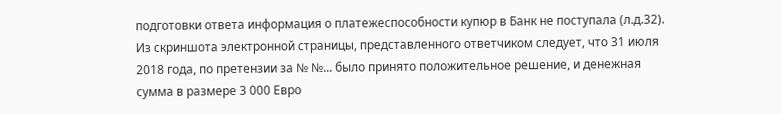подготовки ответа информация о платежеспособности купюр в Банк не поступала (л.д.32).
Из скриншота электронной страницы, представленного ответчиком следует, что 31 июля 2018 года, по претензии за № №... было принято положительное решение, и денежная сумма в размере 3 000 Евро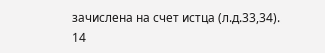зачислена на счет истца (л.д.33,34).
14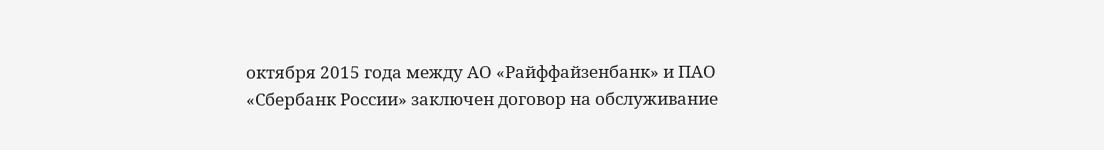октября 2015 года между АО «Райффайзенбанк» и ПАО «Сбербанк России» заключен договор на обслуживание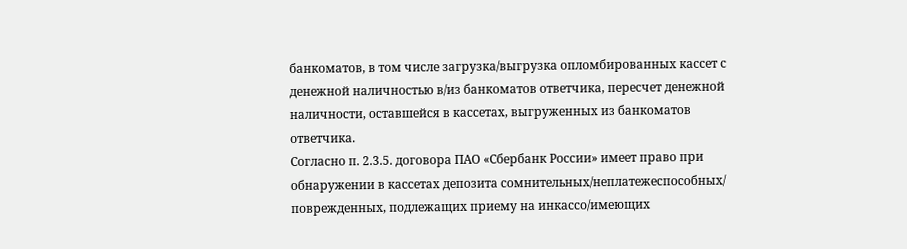банкоматов, в том числе загрузка/выгрузка опломбированных кассет с денежной наличностью в/из банкоматов ответчика, пересчет денежной наличности, оставшейся в кассетах, выгруженных из банкоматов ответчика.
Согласно п. 2.3.5. договора ПАО «Сбербанк России» имеет право при обнаружении в кассетах депозита сомнительных/неплатежеспособных/ поврежденных, подлежащих приему на инкассо/имеющих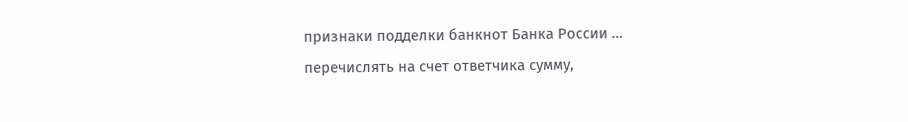признаки подделки банкнот Банка России … перечислять на счет ответчика сумму,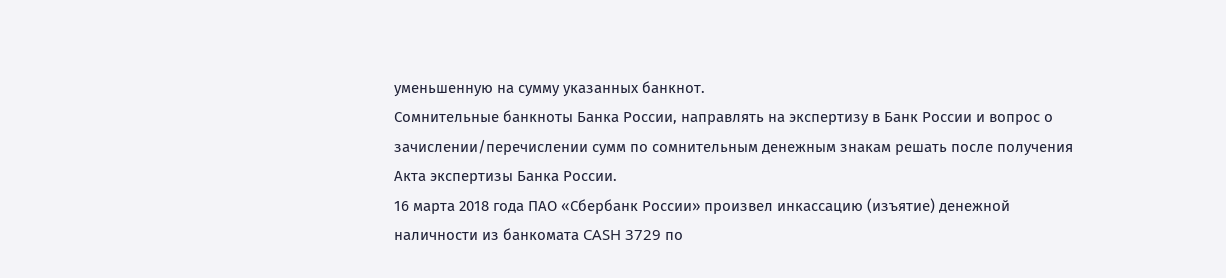уменьшенную на сумму указанных банкнот.
Сомнительные банкноты Банка России, направлять на экспертизу в Банк России и вопрос о зачислении/перечислении сумм по сомнительным денежным знакам решать после получения Акта экспертизы Банка России.
16 марта 2018 года ПАО «Сбербанк России» произвел инкассацию (изъятие) денежной наличности из банкомата CASH 3729 по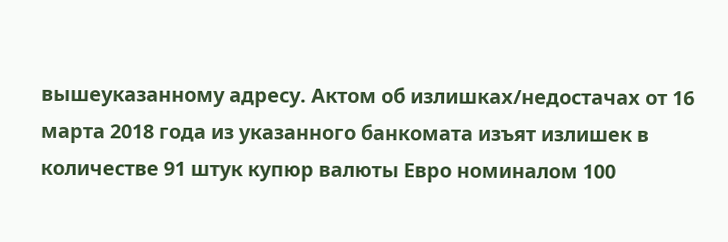вышеуказанному адресу. Актом об излишках/недостачах от 16 марта 2018 года из указанного банкомата изъят излишек в количестве 91 штук купюр валюты Евро номиналом 100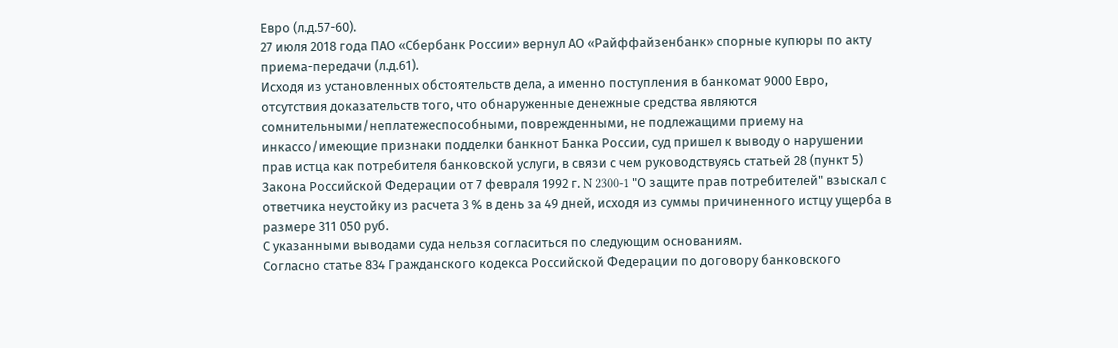Евро (л.д.57-60).
27 июля 2018 года ПАО «Сбербанк России» вернул АО «Райффайзенбанк» спорные купюры по акту приема-передачи (л.д.61).
Исходя из установленных обстоятельств дела, а именно поступления в банкомат 9000 Евро, отсутствия доказательств того, что обнаруженные денежные средства являются сомнительными/неплатежеспособными, поврежденными, не подлежащими приему на инкассо/имеющие признаки подделки банкнот Банка России, суд пришел к выводу о нарушении прав истца как потребителя банковской услуги, в связи с чем руководствуясь статьей 28 (пункт 5) Закона Российской Федерации от 7 февраля 1992 г. N 2300-1 "О защите прав потребителей" взыскал с ответчика неустойку из расчета 3 % в день за 49 дней, исходя из суммы причиненного истцу ущерба в размере 311 050 руб.
С указанными выводами суда нельзя согласиться по следующим основаниям.
Согласно статье 834 Гражданского кодекса Российской Федерации по договору банковского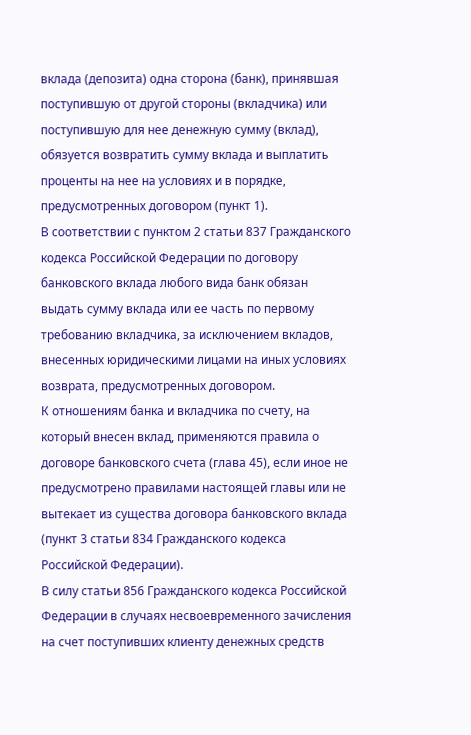вклада (депозита) одна сторона (банк), принявшая поступившую от другой стороны (вкладчика) или поступившую для нее денежную сумму (вклад), обязуется возвратить сумму вклада и выплатить проценты на нее на условиях и в порядке, предусмотренных договором (пункт 1).
В соответствии с пунктом 2 статьи 837 Гражданского кодекса Российской Федерации по договору банковского вклада любого вида банк обязан выдать сумму вклада или ее часть по первому требованию вкладчика, за исключением вкладов, внесенных юридическими лицами на иных условиях возврата, предусмотренных договором.
К отношениям банка и вкладчика по счету, на который внесен вклад, применяются правила о договоре банковского счета (глава 45), если иное не предусмотрено правилами настоящей главы или не вытекает из существа договора банковского вклада (пункт 3 статьи 834 Гражданского кодекса Российской Федерации).
В силу статьи 856 Гражданского кодекса Российской Федерации в случаях несвоевременного зачисления на счет поступивших клиенту денежных средств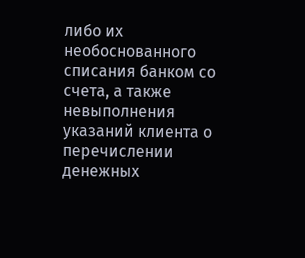либо их необоснованного списания банком со счета, а также невыполнения указаний клиента о перечислении денежных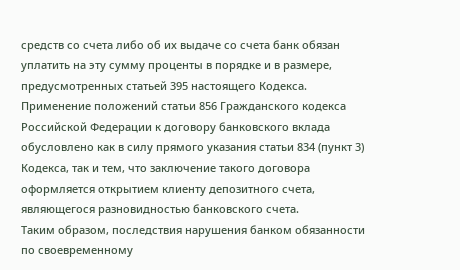средств со счета либо об их выдаче со счета банк обязан уплатить на эту сумму проценты в порядке и в размере, предусмотренных статьей 395 настоящего Кодекса.
Применение положений статьи 856 Гражданского кодекса Российской Федерации к договору банковского вклада обусловлено как в силу прямого указания статьи 834 (пункт 3) Кодекса, так и тем, что заключение такого договора оформляется открытием клиенту депозитного счета, являющегося разновидностью банковского счета.
Таким образом, последствия нарушения банком обязанности по своевременному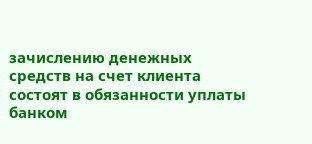зачислению денежных средств на счет клиента состоят в обязанности уплаты банком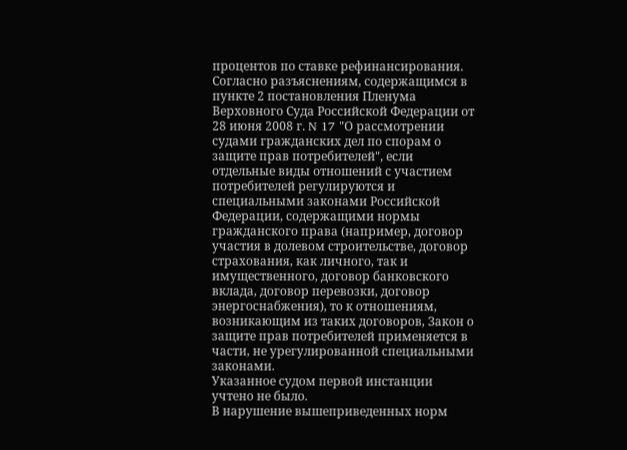процентов по ставке рефинансирования.
Согласно разъяснениям, содержащимся в пункте 2 постановления Пленума Верховного Суда Российской Федерации от 28 июня 2008 г. N 17 "О рассмотрении судами гражданских дел по спорам о защите прав потребителей", если отдельные виды отношений с участием потребителей регулируются и специальными законами Российской Федерации, содержащими нормы гражданского права (например, договор участия в долевом строительстве, договор страхования, как личного, так и имущественного, договор банковского вклада, договор перевозки, договор энергоснабжения), то к отношениям, возникающим из таких договоров, Закон о защите прав потребителей применяется в части, не урегулированной специальными законами.
Указанное судом первой инстанции учтено не было.
В нарушение вышеприведенных норм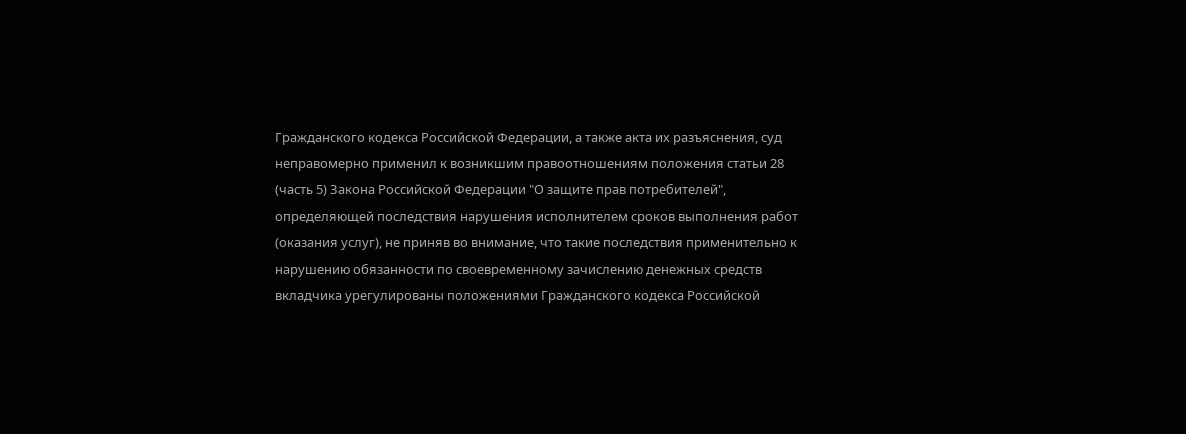Гражданского кодекса Российской Федерации, а также акта их разъяснения, суд неправомерно применил к возникшим правоотношениям положения статьи 28 (часть 5) Закона Российской Федерации "О защите прав потребителей", определяющей последствия нарушения исполнителем сроков выполнения работ (оказания услуг), не приняв во внимание, что такие последствия применительно к нарушению обязанности по своевременному зачислению денежных средств вкладчика урегулированы положениями Гражданского кодекса Российской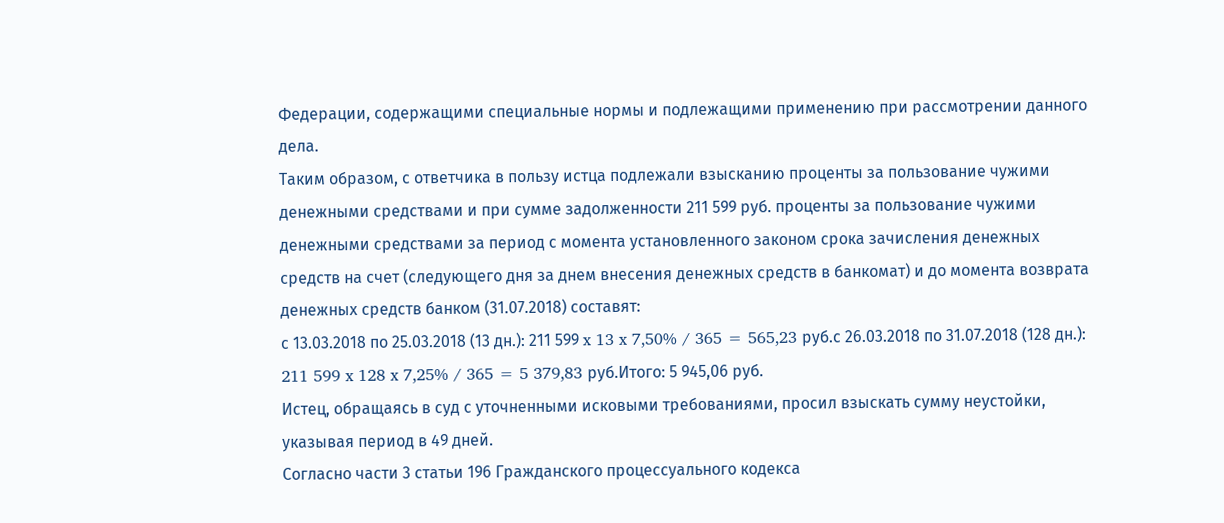Федерации, содержащими специальные нормы и подлежащими применению при рассмотрении данного дела.
Таким образом, с ответчика в пользу истца подлежали взысканию проценты за пользование чужими денежными средствами и при сумме задолженности 211 599 руб. проценты за пользование чужими денежными средствами за период с момента установленного законом срока зачисления денежных средств на счет (следующего дня за днем внесения денежных средств в банкомат) и до момента возврата денежных средств банком (31.07.2018) составят:
с 13.03.2018 по 25.03.2018 (13 дн.): 211 599 x 13 x 7,50% / 365 = 565,23 руб.с 26.03.2018 по 31.07.2018 (128 дн.): 211 599 x 128 x 7,25% / 365 = 5 379,83 руб.Итого: 5 945,06 руб.
Истец, обращаясь в суд с уточненными исковыми требованиями, просил взыскать сумму неустойки, указывая период в 49 дней.
Согласно части 3 статьи 196 Гражданского процессуального кодекса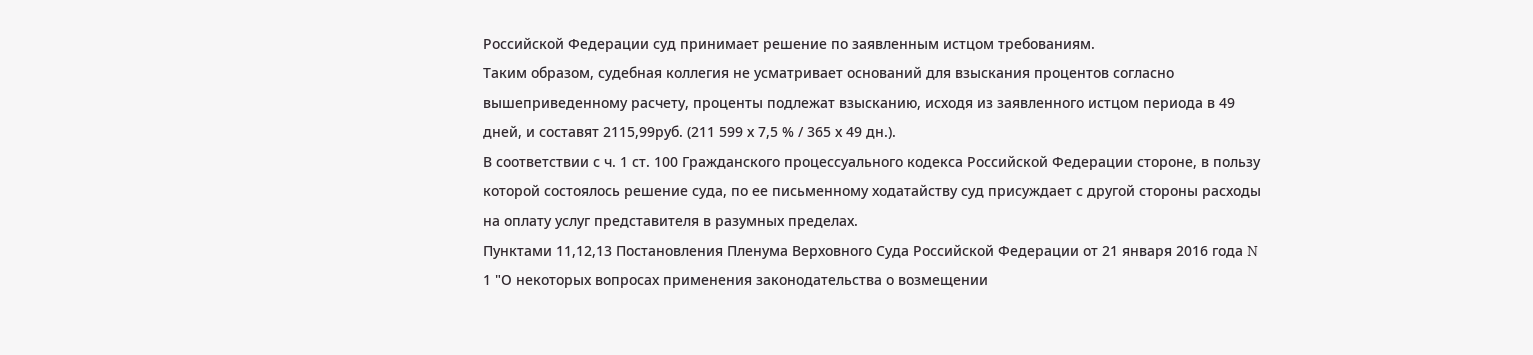Российской Федерации суд принимает решение по заявленным истцом требованиям.
Таким образом, судебная коллегия не усматривает оснований для взыскания процентов согласно вышеприведенному расчету, проценты подлежат взысканию, исходя из заявленного истцом периода в 49 дней, и составят 2115,99руб. (211 599 х 7,5 % / 365 х 49 дн.).
В соответствии с ч. 1 ст. 100 Гражданского процессуального кодекса Российской Федерации стороне, в пользу которой состоялось решение суда, по ее письменному ходатайству суд присуждает с другой стороны расходы на оплату услуг представителя в разумных пределах.
Пунктами 11,12,13 Постановления Пленума Верховного Суда Российской Федерации от 21 января 2016 года N 1 "О некоторых вопросах применения законодательства о возмещении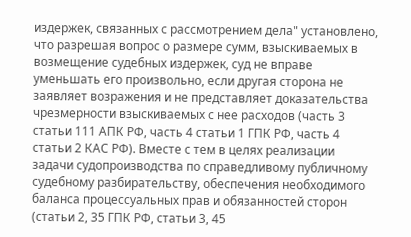издержек, связанных с рассмотрением дела" установлено, что разрешая вопрос о размере сумм, взыскиваемых в возмещение судебных издержек, суд не вправе уменьшать его произвольно, если другая сторона не заявляет возражения и не представляет доказательства чрезмерности взыскиваемых с нее расходов (часть 3 статьи 111 АПК РФ, часть 4 статьи 1 ГПК РФ, часть 4 статьи 2 КАС РФ). Вместе с тем в целях реализации задачи судопроизводства по справедливому публичному судебному разбирательству, обеспечения необходимого баланса процессуальных прав и обязанностей сторон (статьи 2, 35 ГПК РФ, статьи 3, 45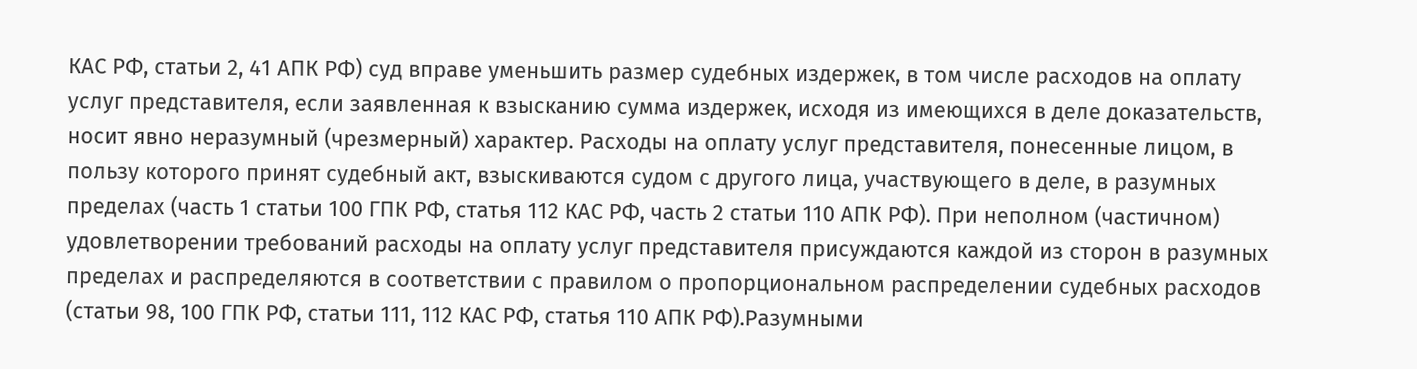КАС РФ, статьи 2, 41 АПК РФ) суд вправе уменьшить размер судебных издержек, в том числе расходов на оплату услуг представителя, если заявленная к взысканию сумма издержек, исходя из имеющихся в деле доказательств, носит явно неразумный (чрезмерный) характер. Расходы на оплату услуг представителя, понесенные лицом, в пользу которого принят судебный акт, взыскиваются судом с другого лица, участвующего в деле, в разумных пределах (часть 1 статьи 100 ГПК РФ, статья 112 КАС РФ, часть 2 статьи 110 АПК РФ). При неполном (частичном) удовлетворении требований расходы на оплату услуг представителя присуждаются каждой из сторон в разумных пределах и распределяются в соответствии с правилом о пропорциональном распределении судебных расходов (статьи 98, 100 ГПК РФ, статьи 111, 112 КАС РФ, статья 110 АПК РФ).Разумными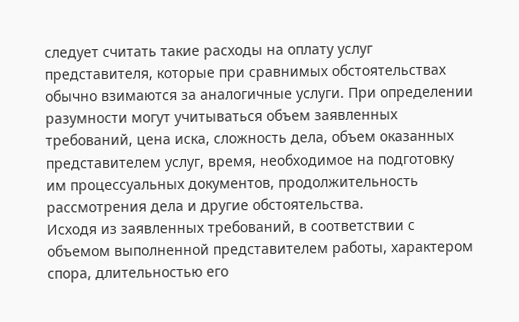следует считать такие расходы на оплату услуг представителя, которые при сравнимых обстоятельствах обычно взимаются за аналогичные услуги. При определении разумности могут учитываться объем заявленных требований, цена иска, сложность дела, объем оказанных представителем услуг, время, необходимое на подготовку им процессуальных документов, продолжительность рассмотрения дела и другие обстоятельства.
Исходя из заявленных требований, в соответствии с объемом выполненной представителем работы, характером спора, длительностью его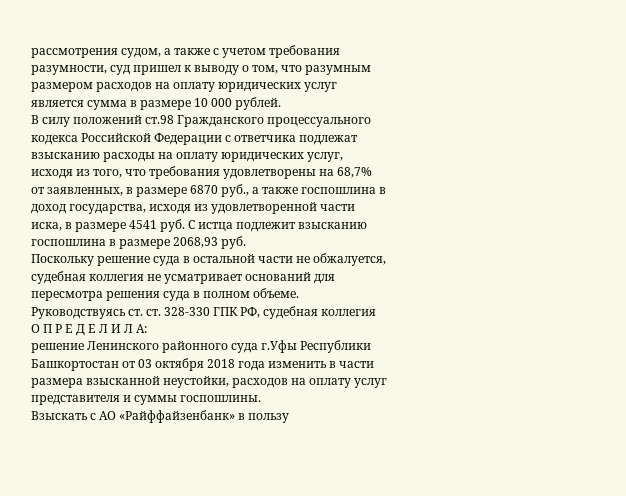рассмотрения судом, а также с учетом требования разумности, суд пришел к выводу о том, что разумным размером расходов на оплату юридических услуг является сумма в размере 10 000 рублей.
В силу положений ст.98 Гражданского процессуального кодекса Российской Федерации с ответчика подлежат взысканию расходы на оплату юридических услуг, исходя из того, что требования удовлетворены на 68,7% от заявленных, в размере 6870 руб., а также госпошлина в доход государства, исходя из удовлетворенной части иска, в размере 4541 руб. С истца подлежит взысканию госпошлина в размере 2068,93 руб.
Поскольку решение суда в остальной части не обжалуется, судебная коллегия не усматривает оснований для пересмотра решения суда в полном объеме.
Руководствуясь ст. ст. 328-330 ГПК РФ, судебная коллегия
О П Р Е Д Е Л И Л А:
решение Ленинского районного суда г.Уфы Республики Башкортостан от 03 октября 2018 года изменить в части размера взысканной неустойки, расходов на оплату услуг представителя и суммы госпошлины.
Взыскать с АО «Райффайзенбанк» в пользу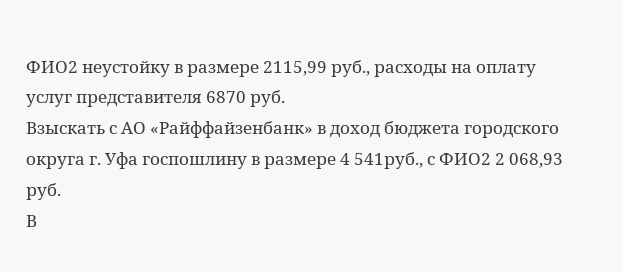ФИО2 неустойку в размере 2115,99 руб., расходы на оплату услуг представителя 6870 руб.
Взыскать с АО «Райффайзенбанк» в доход бюджета городского округа г. Уфа госпошлину в размере 4 541руб., с ФИО2 2 068,93 руб.
В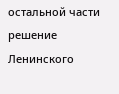остальной части решение Ленинского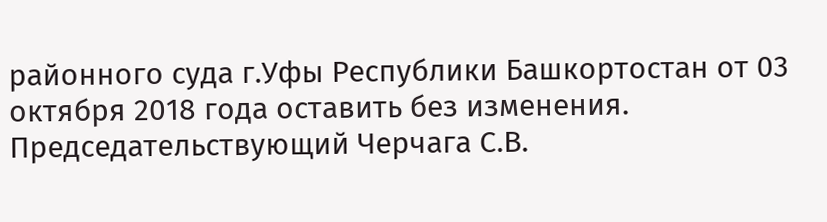районного суда г.Уфы Республики Башкортостан от 03 октября 2018 года оставить без изменения.
Председательствующий Черчага С.В.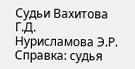Судьи Вахитова Г.Д.
Нурисламова Э.Р.
Справка: судья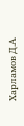Харламов Д.А.